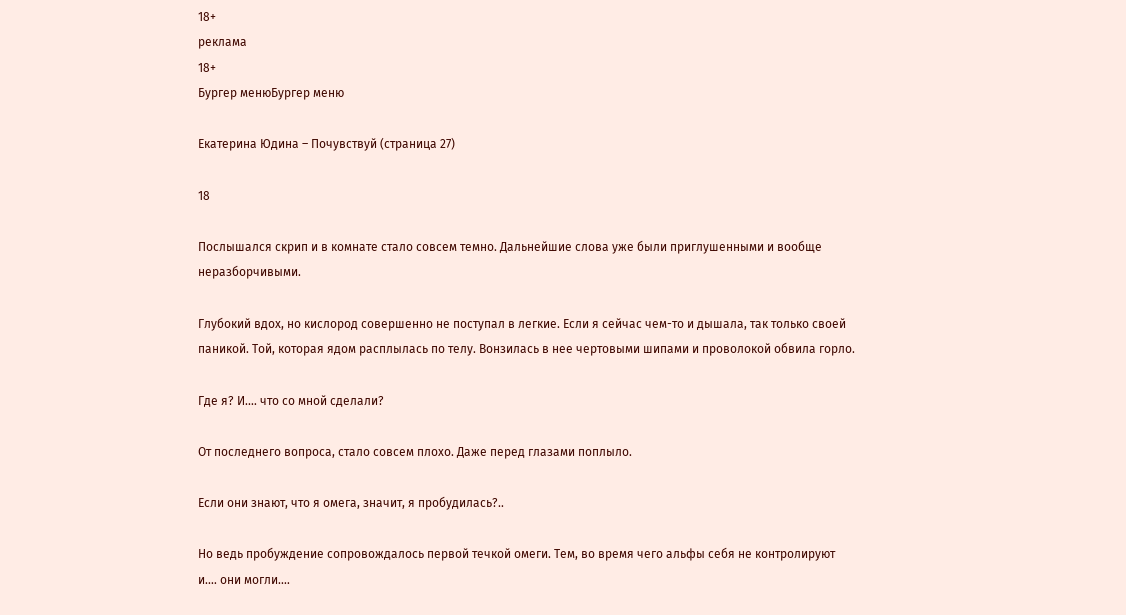18+
реклама
18+
Бургер менюБургер меню

Екатерина Юдина – Почувствуй (страница 27)

18

Послышался скрип и в комнате стало совсем темно. Дальнейшие слова уже были приглушенными и вообще неразборчивыми.

Глубокий вдох, но кислород совершенно не поступал в легкие. Если я сейчас чем-то и дышала, так только своей паникой. Той, которая ядом расплылась по телу. Вонзилась в нее чертовыми шипами и проволокой обвила горло.

Где я? И.… что со мной сделали?

От последнего вопроса, стало совсем плохо. Даже перед глазами поплыло.

Если они знают, что я омега, значит, я пробудилась?..

Но ведь пробуждение сопровождалось первой течкой омеги. Тем, во время чего альфы себя не контролируют и.… они могли.…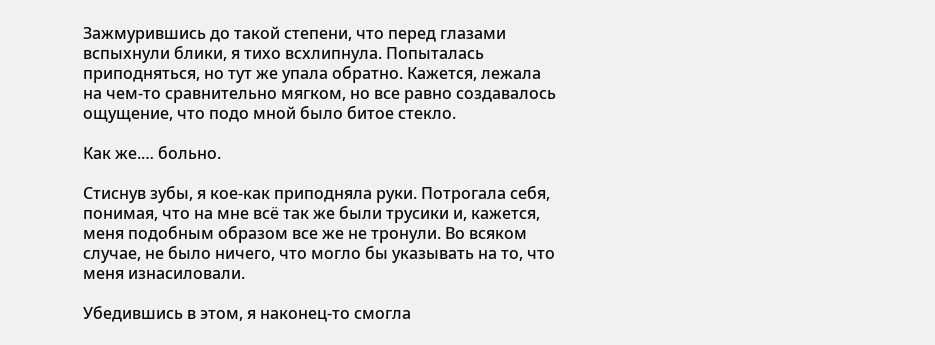Зажмурившись до такой степени, что перед глазами вспыхнули блики, я тихо всхлипнула. Попыталась приподняться, но тут же упала обратно. Кажется, лежала на чем-то сравнительно мягком, но все равно создавалось ощущение, что подо мной было битое стекло.

Как же.… больно.

Стиснув зубы, я кое-как приподняла руки. Потрогала себя, понимая, что на мне всё так же были трусики и, кажется, меня подобным образом все же не тронули. Во всяком случае, не было ничего, что могло бы указывать на то, что меня изнасиловали.

Убедившись в этом, я наконец-то смогла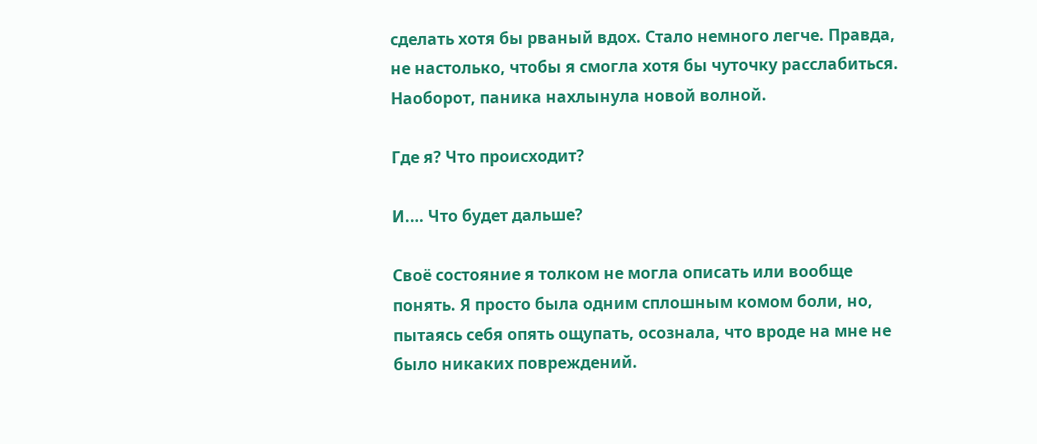сделать хотя бы рваный вдох. Стало немного легче. Правда, не настолько, чтобы я смогла хотя бы чуточку расслабиться. Наоборот, паника нахлынула новой волной.

Где я? Что происходит?

И.… Что будет дальше?

Своё состояние я толком не могла описать или вообще понять. Я просто была одним сплошным комом боли, но, пытаясь себя опять ощупать, осознала, что вроде на мне не было никаких повреждений.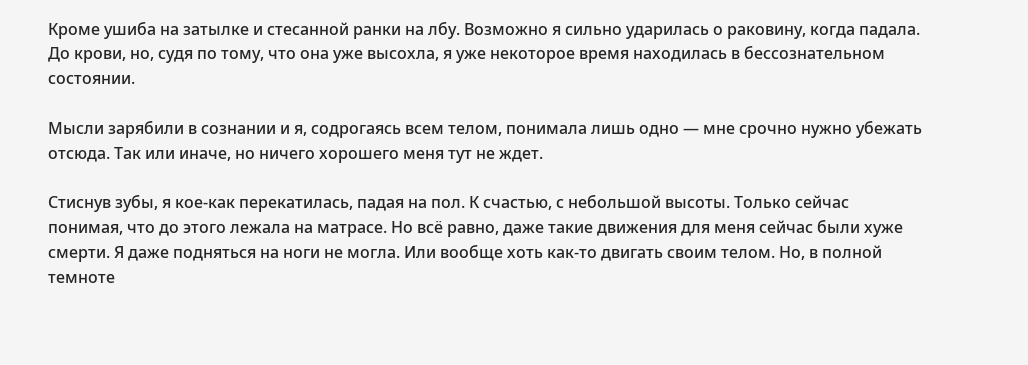Кроме ушиба на затылке и стесанной ранки на лбу. Возможно я сильно ударилась о раковину, когда падала. До крови, но, судя по тому, что она уже высохла, я уже некоторое время находилась в бессознательном состоянии.

Мысли зарябили в сознании и я, содрогаясь всем телом, понимала лишь одно — мне срочно нужно убежать отсюда. Так или иначе, но ничего хорошего меня тут не ждет.

Стиснув зубы, я кое-как перекатилась, падая на пол. К счастью, с небольшой высоты. Только сейчас понимая, что до этого лежала на матрасе. Но всё равно, даже такие движения для меня сейчас были хуже смерти. Я даже подняться на ноги не могла. Или вообще хоть как-то двигать своим телом. Но, в полной темноте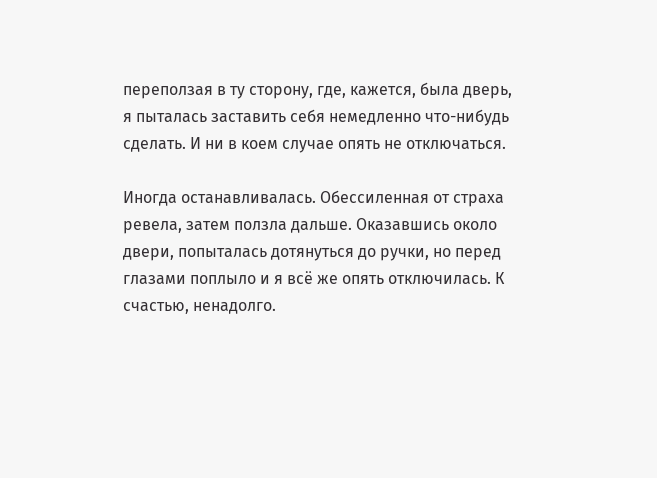переползая в ту сторону, где, кажется, была дверь, я пыталась заставить себя немедленно что-нибудь сделать. И ни в коем случае опять не отключаться.

Иногда останавливалась. Обессиленная от страха ревела, затем ползла дальше. Оказавшись около двери, попыталась дотянуться до ручки, но перед глазами поплыло и я всё же опять отключилась. К счастью, ненадолго.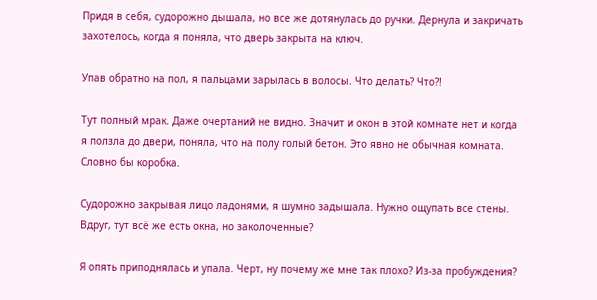Придя в себя, судорожно дышала, но все же дотянулась до ручки. Дернула и закричать захотелось, когда я поняла, что дверь закрыта на ключ.

Упав обратно на пол, я пальцами зарылась в волосы. Что делать? Что?!

Тут полный мрак. Даже очертаний не видно. Значит и окон в этой комнате нет и когда я ползла до двери, поняла, что на полу голый бетон. Это явно не обычная комната. Словно бы коробка.

Судорожно закрывая лицо ладонями, я шумно задышала. Нужно ощупать все стены. Вдруг, тут всё же есть окна, но заколоченные?

Я опять приподнялась и упала. Черт, ну почему же мне так плохо? Из-за пробуждения?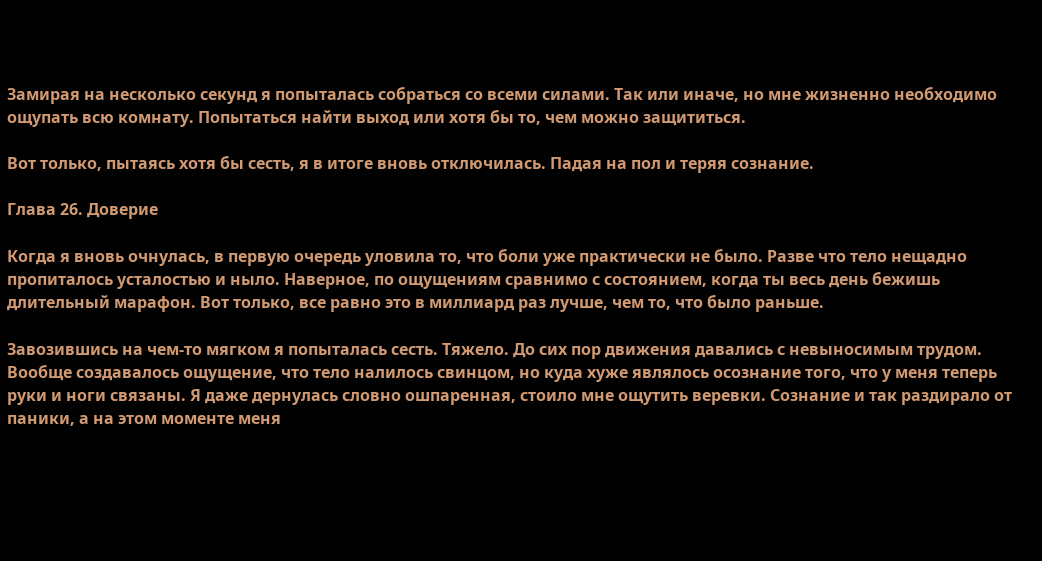Замирая на несколько секунд я попыталась собраться со всеми силами. Так или иначе, но мне жизненно необходимо ощупать всю комнату. Попытаться найти выход или хотя бы то, чем можно защититься.

Вот только, пытаясь хотя бы сесть, я в итоге вновь отключилась. Падая на пол и теряя сознание.

Глава 26. Доверие

Когда я вновь очнулась, в первую очередь уловила то, что боли уже практически не было. Разве что тело нещадно пропиталось усталостью и ныло. Наверное, по ощущениям сравнимо с состоянием, когда ты весь день бежишь длительный марафон. Вот только, все равно это в миллиард раз лучше, чем то, что было раньше.

Завозившись на чем-то мягком я попыталась сесть. Тяжело. До сих пор движения давались с невыносимым трудом. Вообще создавалось ощущение, что тело налилось свинцом, но куда хуже являлось осознание того, что у меня теперь руки и ноги связаны. Я даже дернулась словно ошпаренная, стоило мне ощутить веревки. Сознание и так раздирало от паники, а на этом моменте меня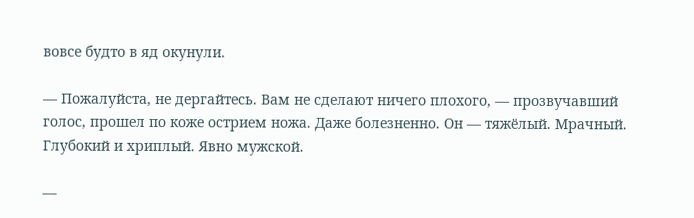вовсе будто в яд окунули.

— Пожалуйста, не дергайтесь. Вам не сделают ничего плохого, — прозвучавший голос, прошел по коже острием ножа. Даже болезненно. Он — тяжёлый. Мрачный. Глубокий и хриплый. Явно мужской.

—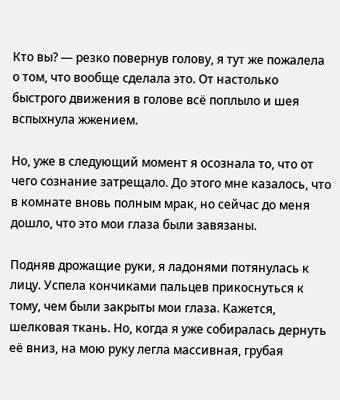Кто вы? — резко повернув голову, я тут же пожалела о том, что вообще сделала это. От настолько быстрого движения в голове всё поплыло и шея вспыхнула жжением.

Но, уже в следующий момент я осознала то, что от чего сознание затрещало. До этого мне казалось, что в комнате вновь полным мрак, но сейчас до меня дошло, что это мои глаза были завязаны.

Подняв дрожащие руки, я ладонями потянулась к лицу. Успела кончиками пальцев прикоснуться к тому, чем были закрыты мои глаза. Кажется, шелковая ткань. Но, когда я уже собиралась дернуть её вниз, на мою руку легла массивная, грубая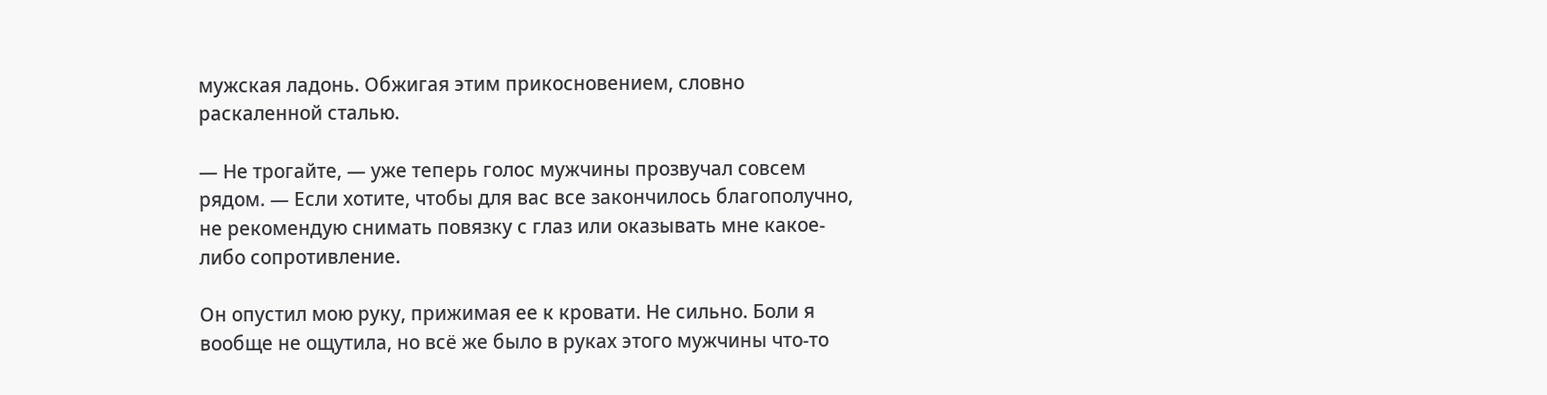мужская ладонь. Обжигая этим прикосновением, словно раскаленной сталью.

— Не трогайте, — уже теперь голос мужчины прозвучал совсем рядом. — Если хотите, чтобы для вас все закончилось благополучно, не рекомендую снимать повязку с глаз или оказывать мне какое-либо сопротивление.

Он опустил мою руку, прижимая ее к кровати. Не сильно. Боли я вообще не ощутила, но всё же было в руках этого мужчины что-то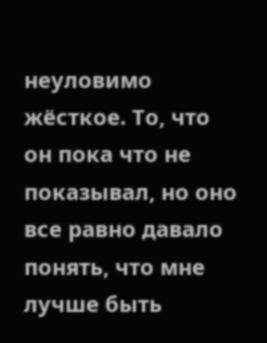неуловимо жёсткое. То, что он пока что не показывал, но оно все равно давало понять, что мне лучше быть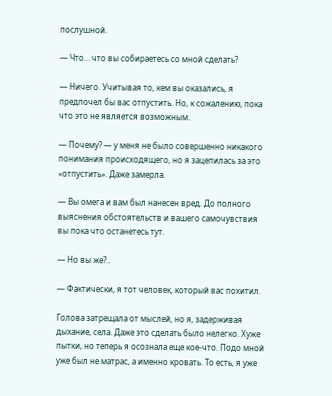послушной.

— Что… что вы собираетесь со мной сделать?

— Ничего. Учитывая то, кем вы оказались, я предпочел бы вас отпустить. Но, к сожалению, пока что это не является возможным.

— Почему? — у меня не было совершенно никакого понимания происходящего, но я зацепилась за это «отпустить». Даже замерла.

— Вы омега и вам был нанесен вред. До полного выяснения обстоятельств и вашего самочувствия вы пока что останетесь тут.

— Но вы же?..

— Фактически, я тот человек, который вас похитил.

Голова затрещала от мыслей, но я, задерживая дыхание, села. Даже это сделать было нелегко. Хуже пытки, но теперь я осознала еще кое-что. Подо мной уже был не матрас, а именно кровать. То есть, я уже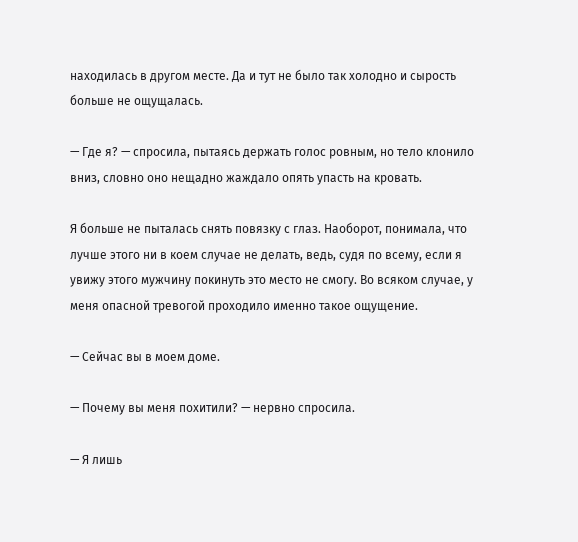находилась в другом месте. Да и тут не было так холодно и сырость больше не ощущалась.

— Где я? — спросила, пытаясь держать голос ровным, но тело клонило вниз, словно оно нещадно жаждало опять упасть на кровать.

Я больше не пыталась снять повязку с глаз. Наоборот, понимала, что лучше этого ни в коем случае не делать, ведь, судя по всему, если я увижу этого мужчину покинуть это место не смогу. Во всяком случае, у меня опасной тревогой проходило именно такое ощущение.

— Сейчас вы в моем доме.

— Почему вы меня похитили? — нервно спросила.

— Я лишь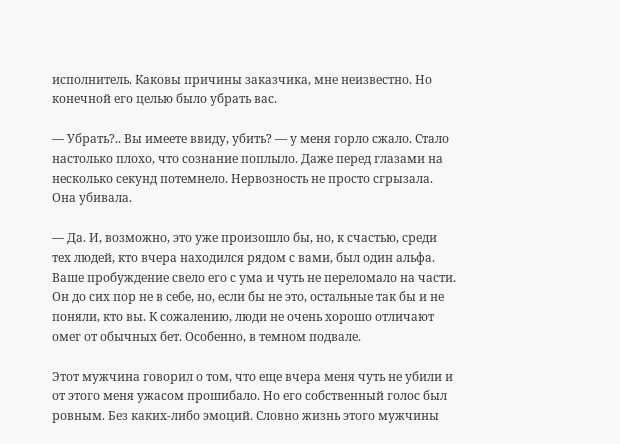исполнитель. Каковы причины заказчика, мне неизвестно. Но конечной его целью было убрать вас.

— Убрать?.. Вы имеете ввиду, убить? — у меня горло сжало. Стало настолько плохо, что сознание поплыло. Даже перед глазами на несколько секунд потемнело. Нервозность не просто сгрызала. Она убивала.

— Да. И, возможно, это уже произошло бы, но, к счастью, среди тех людей, кто вчера находился рядом с вами, был один альфа. Ваше пробуждение свело его с ума и чуть не переломало на части. Он до сих пор не в себе, но, если бы не это, остальные так бы и не поняли, кто вы. К сожалению, люди не очень хорошо отличают омег от обычных бет. Особенно, в темном подвале.

Этот мужчина говорил о том, что еще вчера меня чуть не убили и от этого меня ужасом прошибало. Но его собственный голос был ровным. Без каких-либо эмоций. Словно жизнь этого мужчины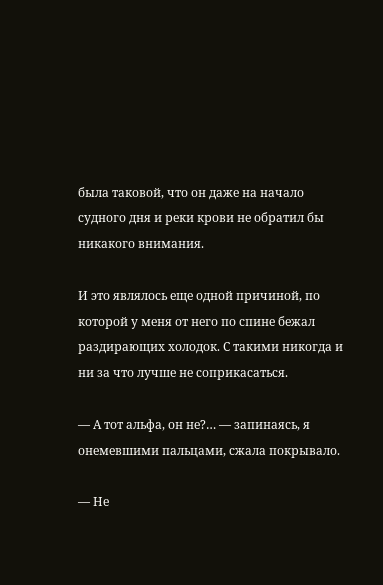была таковой, что он даже на начало судного дня и реки крови не обратил бы никакого внимания.

И это являлось еще одной причиной, по которой у меня от него по спине бежал раздирающих холодок. С такими никогда и ни за что лучше не соприкасаться.

— А тот альфа, он не?… — запинаясь, я онемевшими пальцами, сжала покрывало.

— Не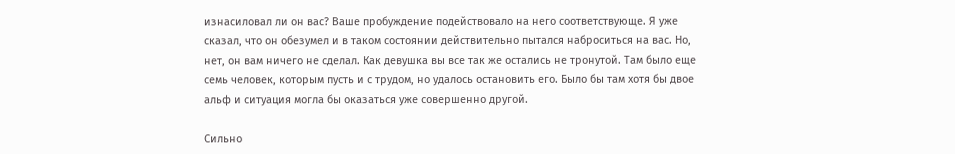изнасиловал ли он вас? Ваше пробуждение подействовало на него соответствующе. Я уже сказал, что он обезумел и в таком состоянии действительно пытался наброситься на вас. Но, нет, он вам ничего не сделал. Как девушка вы все так же остались не тронутой. Там было еще семь человек, которым пусть и с трудом, но удалось остановить его. Было бы там хотя бы двое альф и ситуация могла бы оказаться уже совершенно другой.

Сильно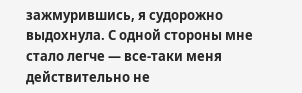зажмурившись, я судорожно выдохнула. С одной стороны мне стало легче — все-таки меня действительно не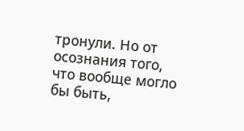тронули. Но от осознания того, что вообще могло бы быть,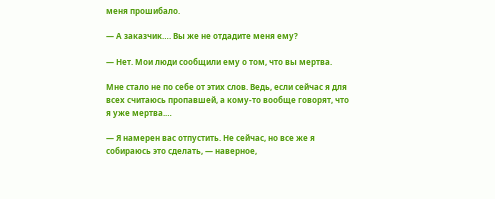меня прошибало.

— А заказчик…. Вы же не отдадите меня ему?

— Нет. Мои люди сообщили ему о том, что вы мертва.

Мне стало не по себе от этих слов. Ведь, если сейчас я для всех считаюсь пропавшей, а кому-то вообще говорят, что я уже мертва.…

— Я намерен вас отпустить. Не сейчас, но все же я собираюсь это сделать, — наверное,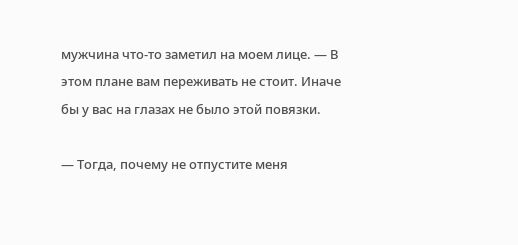мужчина что-то заметил на моем лице. — В этом плане вам переживать не стоит. Иначе бы у вас на глазах не было этой повязки.

— Тогда, почему не отпустите меня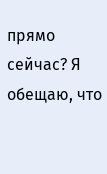прямо сейчас? Я обещаю, что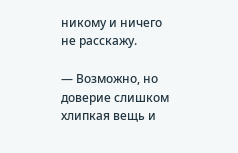никому и ничего не расскажу.

— Возможно, но доверие слишком хлипкая вещь и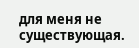для меня не существующая.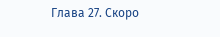Глава 27. Скоро